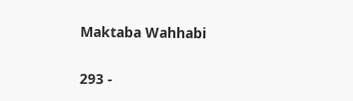Maktaba Wahhabi

293 -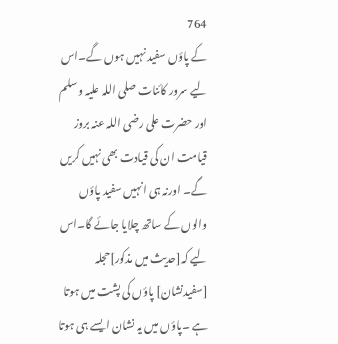764
کے پاؤں سفید نہیں ہوں گے۔اس لیے سرور کائنات صلی اللہ علیہ وسلم اور حضرت علی رضی اللہ عنہ بروز قیامت ان کی قیادت بھی نہیں کریں گے۔ اورنہ ہی انہیں سفید پاؤں والوں کے ساتھ چلایا جائے گا۔اس لیے کہ[حدیث میں مذکور]حجلہ [سفیدنشان] پاؤں کی پشت میں ہوتا ہے ۔پاؤں میں یہ نشان ایسے ہی ہوتا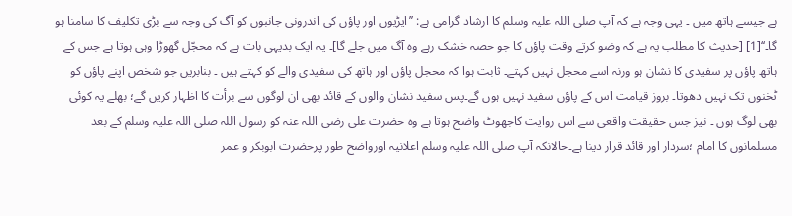ہے جیسے ہاتھ میں ۔ یہی وجہ ہے کہ آپ صلی اللہ علیہ وسلم کا ارشاد گرامی ہے: ’’ایڑیوں اور پاؤں کی اندرونی جانبوں کو آگ کی وجہ سے بڑی تکلیف کا سامنا ہو گا۔‘‘[1] [حدیث کا مطلب یہ ہے کہ وضو کرتے وقت پاؤں کا جو حصہ خشک رہے وہ آگ میں جلے گا]۔ یہ ایک بدیہی بات ہے کہ محجّل گھوڑا وہی ہوتا ہے جس کے ہاتھ پاؤں پر سفیدی کا نشان ہو ورنہ اسے محجل نہیں کہتے۔ ثابت ہوا کہ محجل پاؤں اور ہاتھ کی سفیدی والے کو کہتے ہیں ۔ بنابریں جو شخص اپنے پاؤں کو ٹخنوں تک نہیں دھوتا۔ بروز قیامت اس کے پاؤں سفید نہیں ہوں گے۔پس سفید نشان والوں کے قائد بھی ان لوگوں سے برأت کا اظہار کریں گے؛ بھلے یہ کوئی بھی لوگ ہوں ۔ نیز جس حقیقت واقعی سے اس روایت کاجھوٹ واضح ہوتا ہے وہ حضرت علی رضی اللہ عنہ کو رسول اللہ صلی اللہ علیہ وسلم کے بعد مسلمانوں کا امام ؛سردار اور قائد قرار دینا ہے۔حالانکہ آپ صلی اللہ علیہ وسلم اعلانیہ اورواضح طور پرحضرت ابوبکر و عمر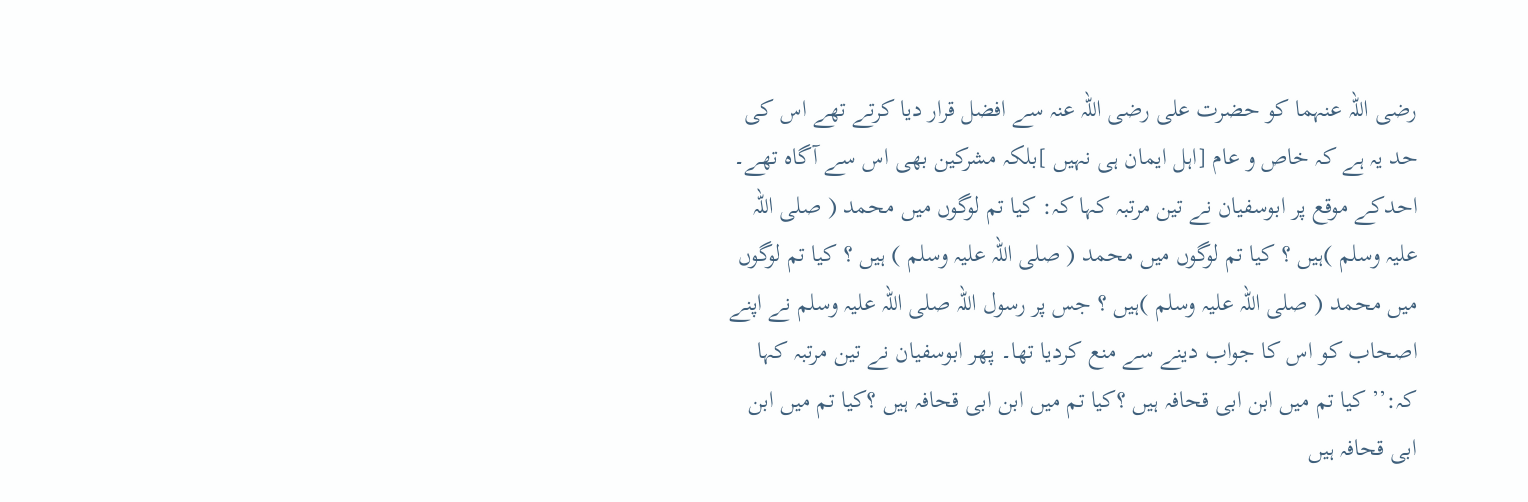رضی اللہ عنہما کو حضرت علی رضی اللہ عنہ سے افضل قرار دیا کرتے تھے اس کی حد یہ ہے کہ خاص و عام [اہل ایمان ہی نہیں ]بلکہ مشرکین بھی اس سے آگاہ تھے۔ احدکے موقع پر ابوسفیان نے تین مرتبہ کہا کہ: کیا تم لوگوں میں محمد ( صلی اللہ علیہ وسلم )ہیں ؟ کیا تم لوگوں میں محمد ( صلی اللہ علیہ وسلم ) ہیں ؟ کیا تم لوگوں میں محمد ( صلی اللہ علیہ وسلم )ہیں ؟ جس پر رسول اللہ صلی اللہ علیہ وسلم نے اپنے اصحاب کو اس کا جواب دینے سے منع کردیا تھا۔ پھر ابوسفیان نے تین مرتبہ کہا کہ:’’ کیا تم میں ابن ابی قحافہ ہیں ؟کیا تم میں ابن ابی قحافہ ہیں ؟کیا تم میں ابن ابی قحافہ ہیں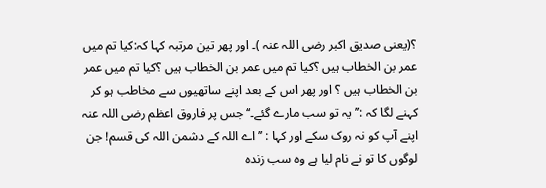؟(یعنی صدیق اکبر رضی اللہ عنہ )۔ اور پھر تین مرتبہ کہا کہ:کیا تم میں عمر بن الخطاب ہیں ؟کیا تم میں عمر بن الخطاب ہیں ؟کیا تم میں عمر بن الخطاب ہیں ؟ اور پھر اس کے بعد اپنے ساتھیوں سے مخاطب ہو کر کہنے لگا کہ :’’یہ تو سب مارے گئے۔‘‘ جس پر فاروق اعظم رضی اللہ عنہ اپنے آپ کو نہ روک سکے اور کہا : ’’ اے اللہ کے دشمن اللہ کی قسم! جن لوگوں کا تو نے نام لیا ہے وہ سب زندہ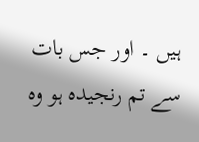ہیں ۔ اور جس بات سے تم رنجیدہ ہو وہ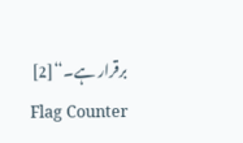برقرار ہے۔‘‘[2]
Flag Counter